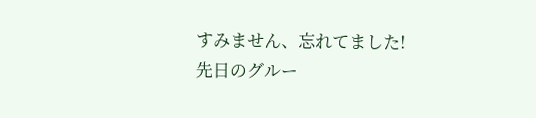すみません、忘れてました!
先日のグルー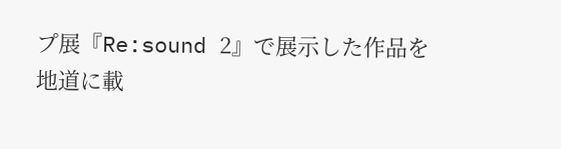プ展『Re:sound 2』で展示した作品を
地道に載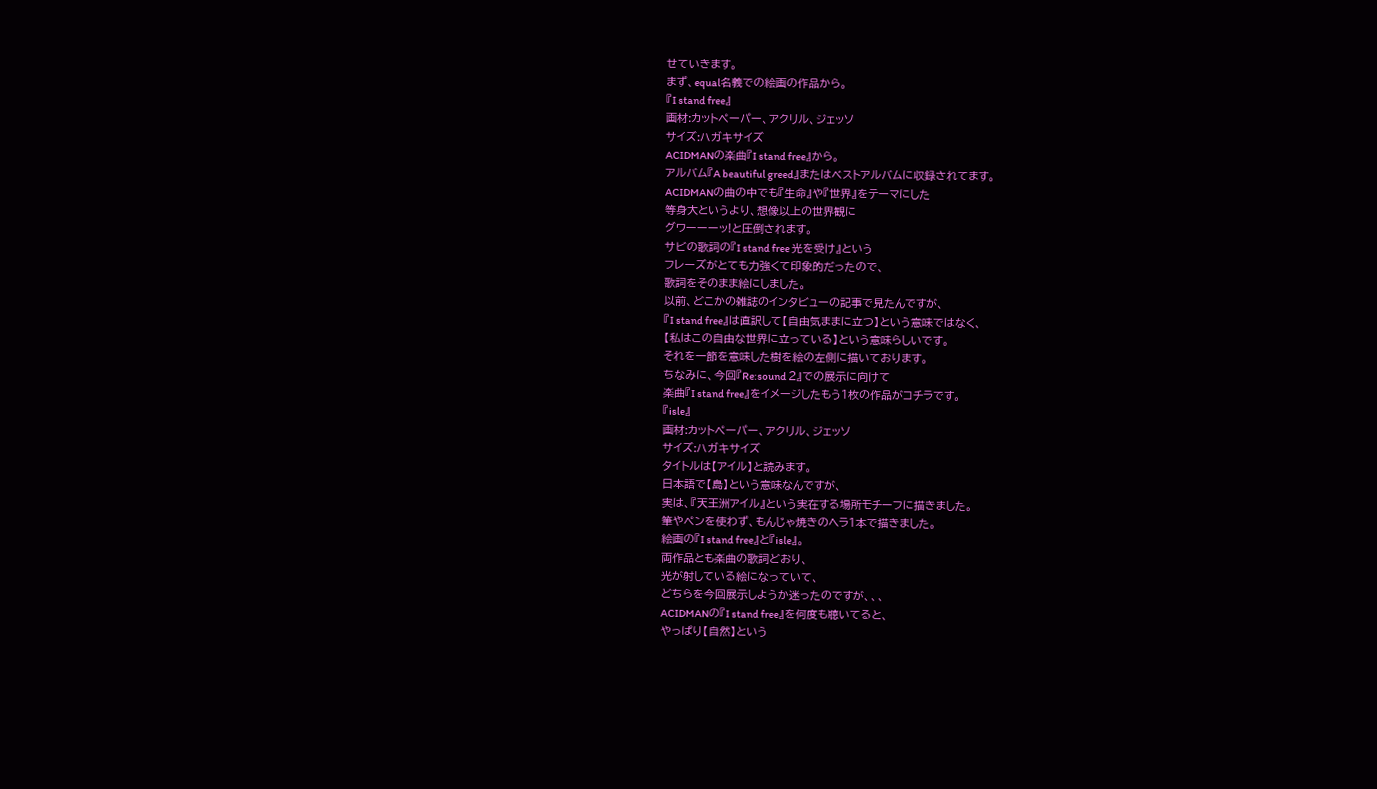せていきます。
まず、equal名義での絵画の作品から。
『I stand free』
画材:カットペーパー、アクリル、ジェッソ
サイズ:ハガキサイズ
ACIDMANの楽曲『I stand free』から。
アルバム『A beautiful greed』またはベストアルバムに収録されてます。
ACIDMANの曲の中でも『生命』や『世界』をテーマにした
等身大というより、想像以上の世界観に
グワーーーッ!と圧倒されます。
サビの歌詞の『I stand free 光を受け』という
フレーズがとても力強くて印象的だったので、
歌詞をそのまま絵にしました。
以前、どこかの雑誌のインタビューの記事で見たんですが、
『I stand free』は直訳して【自由気ままに立つ】という意味ではなく、
【私はこの自由な世界に立っている】という意味らしいです。
それを一節を意味した樹を絵の左側に描いております。
ちなみに、今回『Re:sound 2』での展示に向けて
楽曲『I stand free』をイメージしたもう1枚の作品がコチラです。
『isle』
画材:カットペーパー、アクリル、ジェッソ
サイズ:ハガキサイズ
タイトルは【アイル】と読みます。
日本語で【島】という意味なんですが、
実は、『天王洲アイル』という実在する場所モチーフに描きました。
筆やペンを使わず、もんじゃ焼きのヘラ1本で描きました。
絵画の『I stand free』と『isle』。
両作品とも楽曲の歌詞どおり、
光が射している絵になっていて、
どちらを今回展示しようか迷ったのですが、、、
ACIDMANの『I stand free』を何度も聴いてると、
やっぱり【自然】という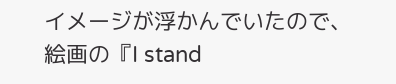イメージが浮かんでいたので、
絵画の『I stand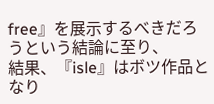free』を展示するべきだろうという結論に至り、
結果、『isle』はボツ作品となり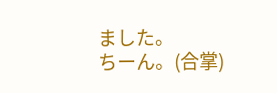ました。
ちーん。(合掌)